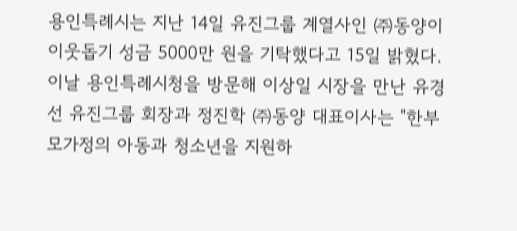용인특례시는 지난 14일 유진그룹 계열사인 ㈜동양이 이웃돕기 성금 5000만 원을 기탁했다고 15일 밝혔다. 이날 용인특례시청을 방문해 이상일 시장을 만난 유경선 유진그룹 회장과 정진학 ㈜동양 대표이사는 "한부모가정의 아동과 청소년을 지원하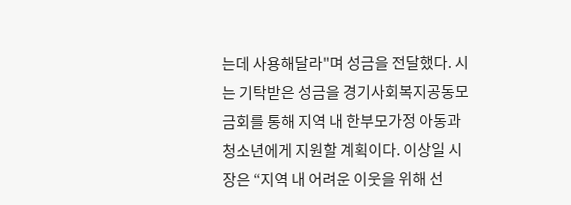는데 사용해달라"며 성금을 전달했다. 시는 기탁받은 성금을 경기사회복지공동모금회를 통해 지역 내 한부모가정 아동과 청소년에게 지원할 계획이다. 이상일 시장은 “지역 내 어려운 이웃을 위해 선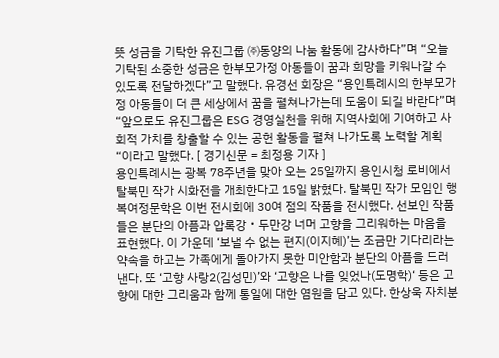뜻 성금을 기탁한 유진그룹 ㈜동양의 나눔 활동에 감사하다”며 “오늘 기탁된 소중한 성금은 한부모가정 아동들이 꿈과 희망을 키워나갈 수 있도록 전달하겠다”고 말했다. 유경선 회장은 “용인특례시의 한부모가정 아동들이 더 큰 세상에서 꿈을 펼쳐나가는데 도움이 되길 바란다”며 “앞으로도 유진그룹은 ESG 경영실천을 위해 지역사회에 기여하고 사회적 가치를 창출할 수 있는 공헌 활동을 펼쳐 나가도록 노력할 계획“이라고 말했다. [ 경기신문 = 최정용 기자 ]
용인특례시는 광복 78주년을 맞아 오는 25일까지 용인시청 로비에서 탈북민 작가 시화전을 개최한다고 15일 밝혔다. 탈북민 작가 모임인 행복여정문학은 이번 전시회에 30여 점의 작품을 전시했다. 선보인 작품들은 분단의 아픔과 압록강‧두만강 너머 고향을 그리워하는 마음을 표현했다. 이 가운데 ‘보낼 수 없는 편지(이지혜)’는 조금만 기다리라는 약속을 하고는 가족에게 돌아가지 못한 미안함과 분단의 아픔을 드러낸다. 또 ‘고향 사랑2(김성민)’와 ‘고향은 나를 잊었나(도명학)‘ 등은 고향에 대한 그리움과 함께 통일에 대한 염원을 담고 있다. 한상욱 자치분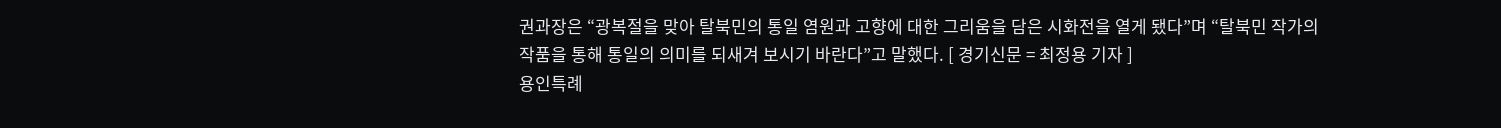권과장은 “광복절을 맞아 탈북민의 통일 염원과 고향에 대한 그리움을 담은 시화전을 열게 됐다”며 “탈북민 작가의 작품을 통해 통일의 의미를 되새겨 보시기 바란다”고 말했다. [ 경기신문 = 최정용 기자 ]
용인특례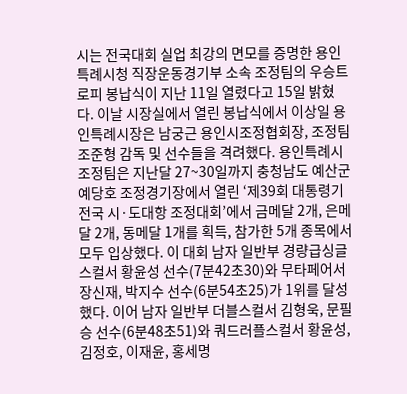시는 전국대회 실업 최강의 면모를 증명한 용인특례시청 직장운동경기부 소속 조정팀의 우승트로피 봉납식이 지난 11일 열렸다고 15일 밝혔다. 이날 시장실에서 열린 봉납식에서 이상일 용인특례시장은 남궁근 용인시조정협회장, 조정팀 조준형 감독 및 선수들을 격려했다. 용인특례시 조정팀은 지난달 27~30일까지 충청남도 예산군 예당호 조정경기장에서 열린 ‘제39회 대통령기 전국 시·도대항 조정대회’에서 금메달 2개, 은메달 2개, 동메달 1개를 획득, 참가한 5개 종목에서 모두 입상했다. 이 대회 남자 일반부 경량급싱글스컬서 황윤성 선수(7분42초30)와 무타페어서 장신재, 박지수 선수(6분54초25)가 1위를 달성했다. 이어 남자 일반부 더블스컬서 김형욱, 문필승 선수(6분48초51)와 쿼드러플스컬서 황윤성, 김정호, 이재윤, 홍세명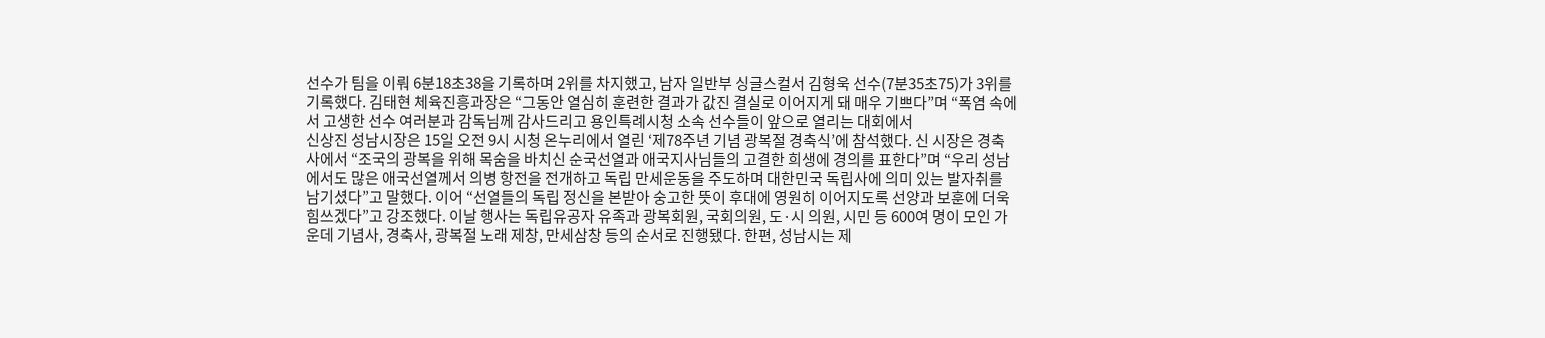선수가 팀을 이뤄 6분18초38을 기록하며 2위를 차지했고, 남자 일반부 싱글스컬서 김형욱 선수(7분35초75)가 3위를 기록했다. 김태현 체육진흥과장은 “그동안 열심히 훈련한 결과가 값진 결실로 이어지게 돼 매우 기쁘다”며 “폭염 속에서 고생한 선수 여러분과 감독님께 감사드리고 용인특례시청 소속 선수들이 앞으로 열리는 대회에서
신상진 성남시장은 15일 오전 9시 시청 온누리에서 열린 ‘제78주년 기념 광복절 경축식’에 참석했다. 신 시장은 경축사에서 “조국의 광복을 위해 목숨을 바치신 순국선열과 애국지사님들의 고결한 희생에 경의를 표한다”며 “우리 성남에서도 많은 애국선열께서 의병 항전을 전개하고 독립 만세운동을 주도하며 대한민국 독립사에 의미 있는 발자취를 남기셨다”고 말했다. 이어 “선열들의 독립 정신을 본받아 숭고한 뜻이 후대에 영원히 이어지도록 선양과 보훈에 더욱 힘쓰겠다”고 강조했다. 이날 행사는 독립유공자 유족과 광복회원, 국회의원, 도·시 의원, 시민 등 600여 명이 모인 가운데 기념사, 경축사, 광복절 노래 제창, 만세삼창 등의 순서로 진행됐다. 한편, 성남시는 제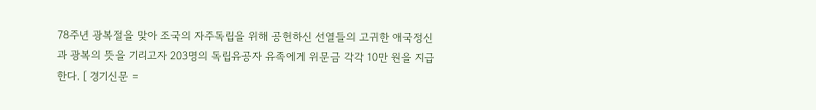78주년 광복절을 맞아 조국의 자주독립을 위해 공헌하신 선열들의 고귀한 애국정신과 광복의 뜻을 기리고자 203명의 독립유공자 유족에게 위문금 각각 10만 원을 지급한다. [ 경기신문 =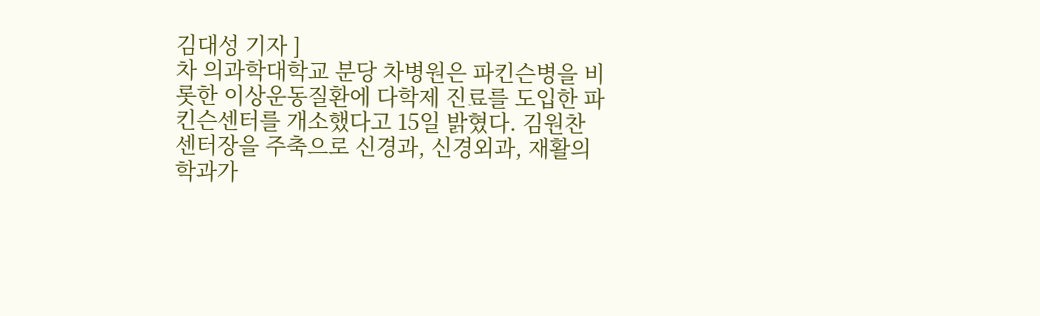김대성 기자 ]
차 의과학대학교 분당 차병원은 파킨슨병을 비롯한 이상운동질환에 다학제 진료를 도입한 파킨슨센터를 개소했다고 15일 밝혔다. 김원찬 센터장을 주축으로 신경과, 신경외과, 재활의학과가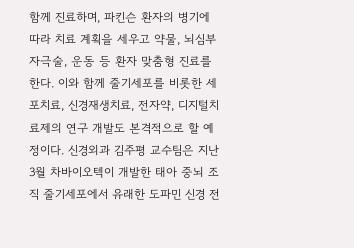함께 진료하며, 파킨슨 환자의 병기에 따라 치료 계획을 세우고 약물, 뇌심부자극술, 운동 등 환자 맞춤형 진료를 한다. 이와 함께 줄기세포를 비롯한 세포치료, 신경재생치료, 전자약, 디지털치료제의 연구 개발도 본격적으로 할 예정이다. 신경외과 김주평 교수팀은 지난 3월 차바이오텍이 개발한 태아 중뇌 조직 줄기세포에서 유래한 도파민 신경 전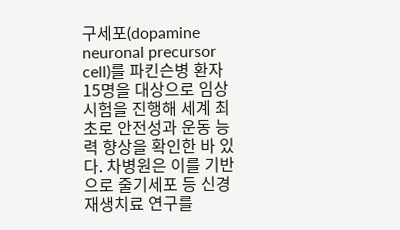구세포(dopamine neuronal precursor cell)를 파킨슨병 환자 15명을 대상으로 임상시험을 진행해 세계 최초로 안전성과 운동 능력 향상을 확인한 바 있다. 차병원은 이를 기반으로 줄기세포 등 신경 재생치료 연구를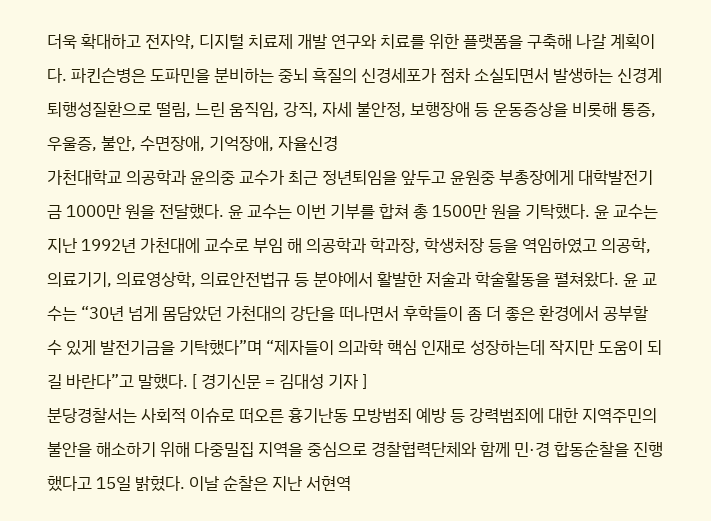더욱 확대하고 전자약, 디지털 치료제 개발 연구와 치료를 위한 플랫폼을 구축해 나갈 계획이다. 파킨슨병은 도파민을 분비하는 중뇌 흑질의 신경세포가 점차 소실되면서 발생하는 신경계 퇴행성질환으로 떨림, 느린 움직임, 강직, 자세 불안정, 보행장애 등 운동증상을 비롯해 통증, 우울증, 불안, 수면장애, 기억장애, 자율신경
가천대학교 의공학과 윤의중 교수가 최근 정년퇴임을 앞두고 윤원중 부총장에게 대학발전기금 1000만 원을 전달했다. 윤 교수는 이번 기부를 합쳐 총 1500만 원을 기탁했다. 윤 교수는 지난 1992년 가천대에 교수로 부임 해 의공학과 학과장, 학생처장 등을 역임하였고 의공학, 의료기기, 의료영상학, 의료안전법규 등 분야에서 활발한 저술과 학술활동을 펼쳐왔다. 윤 교수는 “30년 넘게 몸담았던 가천대의 강단을 떠나면서 후학들이 좀 더 좋은 환경에서 공부할 수 있게 발전기금을 기탁했다”며 “제자들이 의과학 핵심 인재로 성장하는데 작지만 도움이 되길 바란다”고 말했다. [ 경기신문 = 김대성 기자 ]
분당경찰서는 사회적 이슈로 떠오른 흉기난동 모방범죄 예방 등 강력범죄에 대한 지역주민의 불안을 해소하기 위해 다중밀집 지역을 중심으로 경찰협력단체와 함께 민·경 합동순찰을 진행했다고 15일 밝혔다. 이날 순찰은 지난 서현역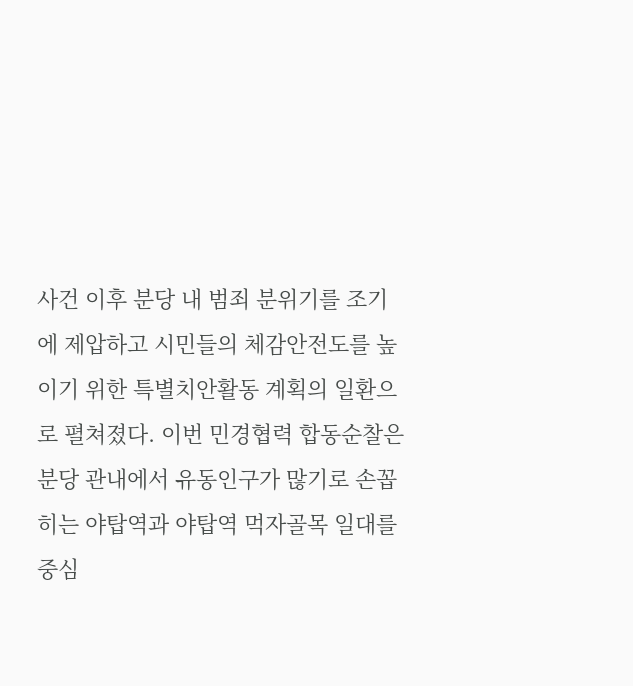사건 이후 분당 내 범죄 분위기를 조기에 제압하고 시민들의 체감안전도를 높이기 위한 특별치안활동 계획의 일환으로 펼쳐졌다. 이번 민경협력 합동순찰은 분당 관내에서 유동인구가 많기로 손꼽히는 야탑역과 야탑역 먹자골목 일대를 중심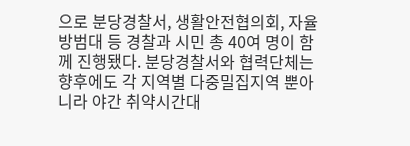으로 분당경찰서, 생활안전협의회, 자율방범대 등 경찰과 시민 총 40여 명이 함께 진행됐다. 분당경찰서와 협력단체는 향후에도 각 지역별 다중밀집지역 뿐아니라 야간 취약시간대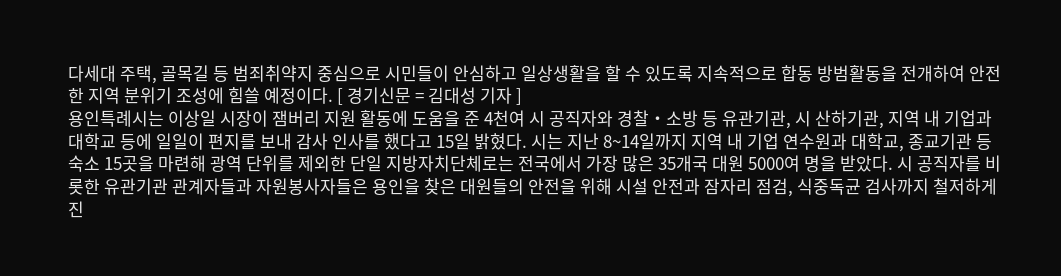다세대 주택, 골목길 등 범죄취약지 중심으로 시민들이 안심하고 일상생활을 할 수 있도록 지속적으로 합동 방범활동을 전개하여 안전한 지역 분위기 조성에 힘쓸 예정이다. [ 경기신문 = 김대성 기자 ]
용인특례시는 이상일 시장이 잼버리 지원 활동에 도움을 준 4천여 시 공직자와 경찰‧소방 등 유관기관, 시 산하기관, 지역 내 기업과 대학교 등에 일일이 편지를 보내 감사 인사를 했다고 15일 밝혔다. 시는 지난 8~14일까지 지역 내 기업 연수원과 대학교, 종교기관 등 숙소 15곳을 마련해 광역 단위를 제외한 단일 지방자치단체로는 전국에서 가장 많은 35개국 대원 5000여 명을 받았다. 시 공직자를 비롯한 유관기관 관계자들과 자원봉사자들은 용인을 찾은 대원들의 안전을 위해 시설 안전과 잠자리 점검, 식중독균 검사까지 철저하게 진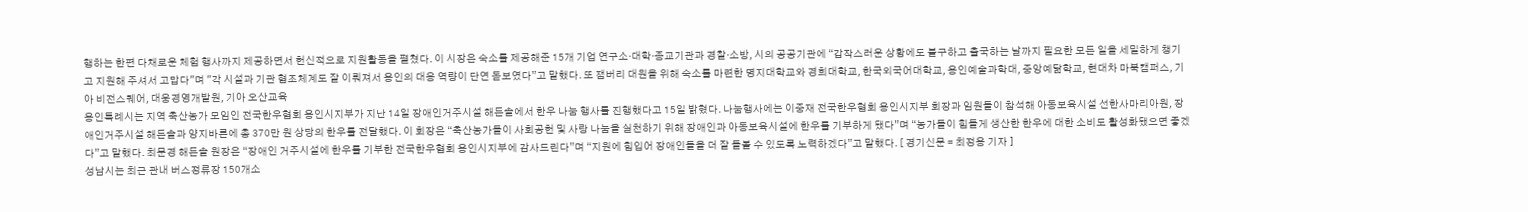행하는 한편 다채로운 체험 행사까지 제공하면서 헌신적으로 지원활동을 펼쳤다. 이 시장은 숙소를 제공해준 15개 기업 연구소‧대학‧종교기관과 경찰‧소방, 시의 공공기관에 “갑작스러운 상황에도 불구하고 출국하는 날까지 필요한 모든 일을 세밀하게 챙기고 지원해 주셔서 고맙다"며 "각 시설과 기관 협조체계도 잘 이뤄져서 용인의 대응 역량이 단연 돋보였다”고 말했다. 또 잼버리 대원을 위해 숙소를 마련한 명지대학교와 경희대학교, 한국외국어대학교, 용인예술과학대, 중앙예닮학교, 현대차 마북캠퍼스, 기아 비전스퀘어, 대웅경영개발원, 기아 오산교육
용인특례시는 지역 축산농가 모임인 전국한우협회 용인시지부가 지난 14일 장애인거주시설 해든솔에서 한우 나눔 행사를 진행했다고 15일 밝혔다. 나눔행사에는 이중재 전국한우협회 용인시지부 회장과 임원들이 참석해 아동보육시설 선한사마리아원, 장애인거주시설 해든솔과 양지바른에 총 370만 원 상당의 한우를 전달했다. 이 회장은 “축산농가들이 사회공헌 및 사랑 나눔을 실천하기 위해 장애인과 아동보육시설에 한우를 기부하게 됐다”며 “농가들이 힘들게 생산한 한우에 대한 소비도 활성화됐으면 좋겠다”고 말했다. 최문경 해든솔 원장은 “장애인 거주시설에 한우를 기부한 전국한우협회 용인시지부에 감사드린다”며 “지원에 힘입어 장애인들을 더 잘 돌볼 수 있도록 노력하겠다”고 말했다. [ 경기신문 = 최정용 기자 ]
성남시는 최근 관내 버스정류장 150개소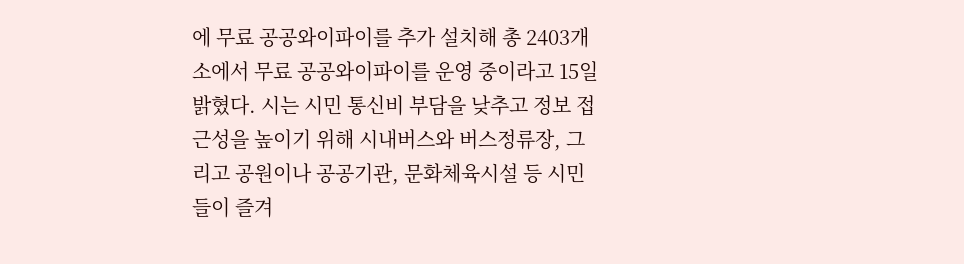에 무료 공공와이파이를 추가 설치해 총 2403개소에서 무료 공공와이파이를 운영 중이라고 15일 밝혔다. 시는 시민 통신비 부담을 낮추고 정보 접근성을 높이기 위해 시내버스와 버스정류장, 그리고 공원이나 공공기관, 문화체육시설 등 시민들이 즐겨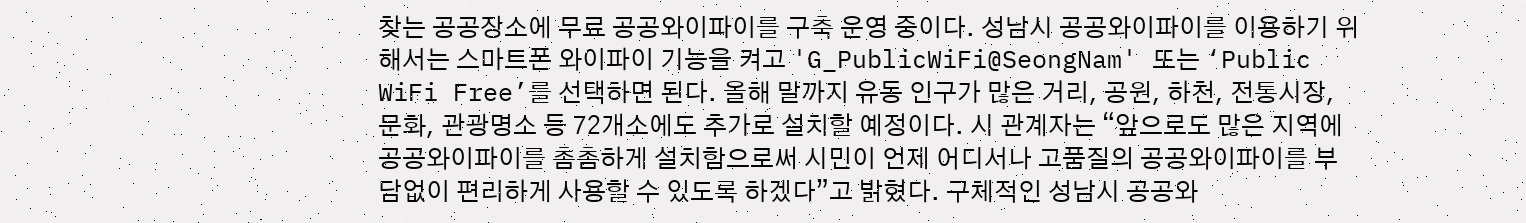찾는 공공장소에 무료 공공와이파이를 구축 운영 중이다. 성남시 공공와이파이를 이용하기 위해서는 스마트폰 와이파이 기능을 켜고 'G_PublicWiFi@SeongNam' 또는 ‘Public WiFi Free’를 선택하면 된다. 올해 말까지 유동 인구가 많은 거리, 공원, 하천, 전통시장, 문화, 관광명소 등 72개소에도 추가로 설치할 예정이다. 시 관계자는 “앞으로도 많은 지역에 공공와이파이를 촘촘하게 설치함으로써 시민이 언제 어디서나 고품질의 공공와이파이를 부담없이 편리하게 사용할 수 있도록 하겠다”고 밝혔다. 구체적인 성남시 공공와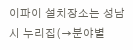이파이 설치장소는 성남시 누리집(→분야별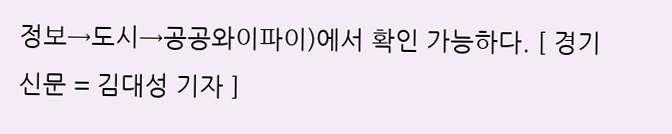정보→도시→공공와이파이)에서 확인 가능하다. [ 경기신문 = 김대성 기자 ]